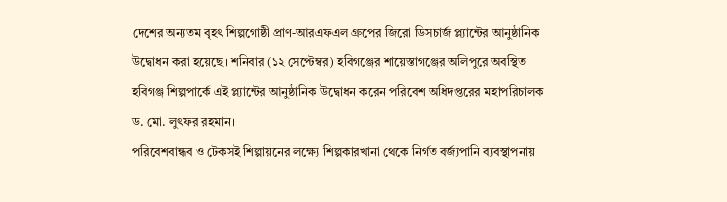দেশের অন্যতম বৃহৎ শিল্পগোষ্ঠী প্রাণ-আরএফএল গ্রুপের জিরো ডিসচার্জ প্ল্যান্টের আনুষ্ঠানিক উদ্বোধন করা হয়েছে। শনিবার (১২ সেপ্টেম্বর) হবিগঞ্জের শায়েস্তাগঞ্জের অলিপুরে অবস্থিত হবিগঞ্জ শিল্পপার্কে এই প্ল্যান্টের আনুষ্ঠানিক উদ্বোধন করেন পরিবেশ অধিদপ্তরের মহাপরিচালক ড. মো. লুৎফর রহমান।
পরিবেশবান্ধব ও টেকসই শিল্পায়নের লক্ষ্যে শিল্পকারখানা থেকে নির্গত বর্জ্যপানি ব্যবস্থাপনায়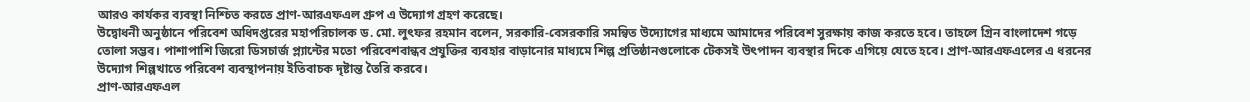আরও কার্যকর ব্যবস্থা নিশ্চিত করতে প্রাণ-আরএফএল গ্রুপ এ উদ্যোগ গ্রহণ করেছে।
উদ্বোধনী অনুষ্ঠানে পরিবেশ অধিদপ্তরের মহাপরিচালক ড. মো. লুৎফর রহমান বলেন, সরকারি-বেসরকারি সমন্বিত উদ্যোগের মাধ্যমে আমাদের পরিবেশ সুরক্ষায় কাজ করতে হবে। তাহলে গ্রিন বাংলাদেশ গড়ে তোলা সম্ভব। পাশাপাশি জিরো ডিসচার্জ প্ল্যান্টের মতো পরিবেশবান্ধব প্রযুক্তির ব্যবহার বাড়ানোর মাধ্যমে শিল্প প্রতিষ্ঠানগুলোকে টেকসই উৎপাদন ব্যবস্থার দিকে এগিয়ে যেতে হবে। প্রাণ-আরএফএলের এ ধরনের উদ্যোগ শিল্পখাতে পরিবেশ ব্যবস্থাপনায় ইতিবাচক দৃষ্টান্ত তৈরি করবে।
প্রাণ-আরএফএল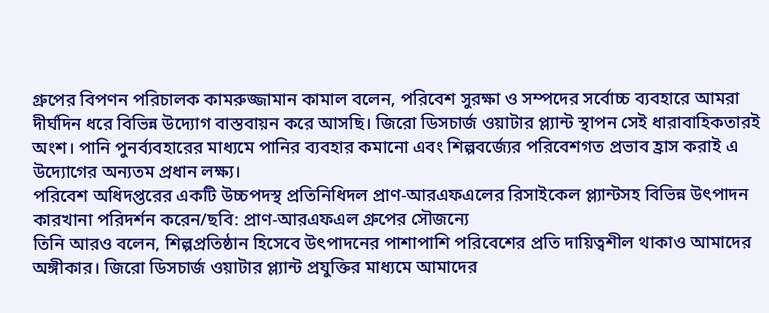গ্রুপের বিপণন পরিচালক কামরুজ্জামান কামাল বলেন, পরিবেশ সুরক্ষা ও সম্পদের সর্বোচ্চ ব্যবহারে আমরা দীর্ঘদিন ধরে বিভিন্ন উদ্যোগ বাস্তবায়ন করে আসছি। জিরো ডিসচার্জ ওয়াটার প্ল্যান্ট স্থাপন সেই ধারাবাহিকতারই অংশ। পানি পুনর্ব্যবহারের মাধ্যমে পানির ব্যবহার কমানো এবং শিল্পবর্জ্যের পরিবেশগত প্রভাব হ্রাস করাই এ উদ্যোগের অন্যতম প্রধান লক্ষ্য।
পরিবেশ অধিদপ্তরের একটি উচ্চপদস্থ প্রতিনিধিদল প্রাণ-আরএফএলের রিসাইকেল প্ল্যান্টসহ বিভিন্ন উৎপাদন কারখানা পরিদর্শন করেন/ছবি: প্রাণ-আরএফএল গ্রুপের সৌজন্যে
তিনি আরও বলেন, শিল্পপ্রতিষ্ঠান হিসেবে উৎপাদনের পাশাপাশি পরিবেশের প্রতি দায়িত্বশীল থাকাও আমাদের অঙ্গীকার। জিরো ডিসচার্জ ওয়াটার প্ল্যান্ট প্রযুক্তির মাধ্যমে আমাদের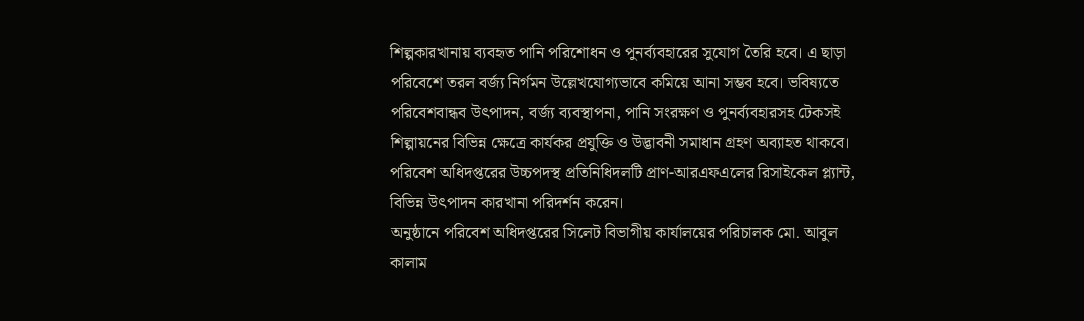শিল্পকারখানায় ব্যবহৃত পানি পরিশোধন ও পুনর্ব্যবহারের সুযোগ তৈরি হবে। এ ছাড়া পরিবেশে তরল বর্জ্য নির্গমন উল্লেখযোগ্যভাবে কমিয়ে আনা সম্ভব হবে। ভবিষ্যতে পরিবেশবান্ধব উৎপাদন, বর্জ্য ব্যবস্থাপনা, পানি সংরক্ষণ ও পুনর্ব্যবহারসহ টেকসই শিল্পায়নের বিভিন্ন ক্ষেত্রে কার্যকর প্রযুক্তি ও উদ্ভাবনী সমাধান গ্রহণ অব্যাহত থাকবে।
পরিবেশ অধিদপ্তরের উচ্চপদস্থ প্রতিনিধিদলটি প্রাণ-আরএফএলের রিসাইকেল প্ল্যান্ট, বিভিন্ন উৎপাদন কারখানা পরিদর্শন করেন।
অনুষ্ঠানে পরিবেশ অধিদপ্তরের সিলেট বিভাগীয় কার্যালয়ের পরিচালক মো. আবুল কালাম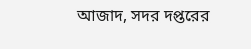আজাদ, সদর দপ্তরের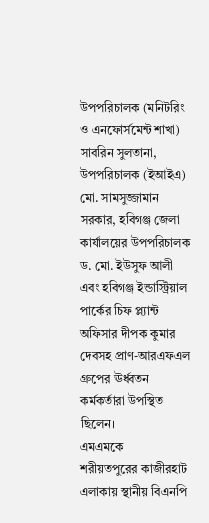উপপরিচালক (মনিটরিং ও এনফোর্সমেন্ট শাখা) সাবরিন সুলতানা, উপপরিচালক (ইআইএ) মো. সামসুজ্জামান সরকার, হবিগঞ্জ জেলা কার্যালয়ের উপপরিচালক ড. মো. ইউসুফ আলী এবং হবিগঞ্জ ইন্ডাস্ট্রিয়াল পার্কের চিফ প্ল্যান্ট অফিসার দীপক কুমার দেবসহ প্রাণ-আরএফএল গ্রুপের ঊর্ধ্বতন কর্মকর্তারা উপস্থিত ছিলেন।
এমএমকে
শরীয়তপুরের কাজীরহাট এলাকায় স্থানীয় বিএনপি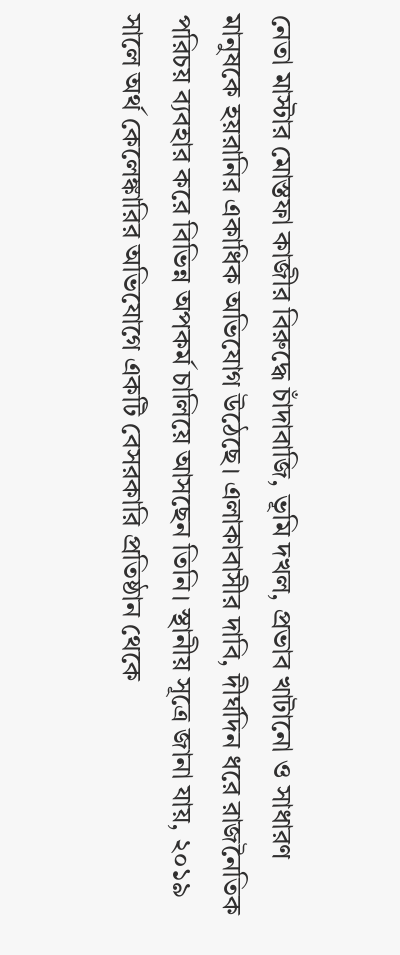নেতা মাস্টার মোস্তফা কাজীর বিরুদ্ধে চাঁদাবাজি, ভূমি দখল, প্রভাব খাটানো ও সাধারণ মানুষকে হয়রানির একাধিক অভিযোগ উঠেছে। এলাকাবাসীর দাবি, দীর্ঘদিন ধরে রাজনৈতিক পরিচয় ব্যবহার করে বিভিন্ন অপকর্ম চালিয়ে আসছেন তিনি। স্থানীয় সূত্রে জানা যায়, ২০১৯ সালে অর্থ কেলেঙ্কারির অভিযোগে একটি বেসরকারি প্রতিষ্ঠান থেকে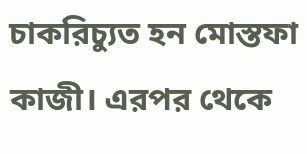চাকরিচ্যুত হন মোস্তফা কাজী। এরপর থেকে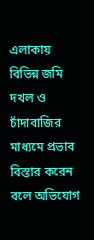এলাকায় বিভিন্ন জমি দখল ও চাঁদাবাজির মাধ্যমে প্রভাব বিস্তার করেন বলে অভিযোগ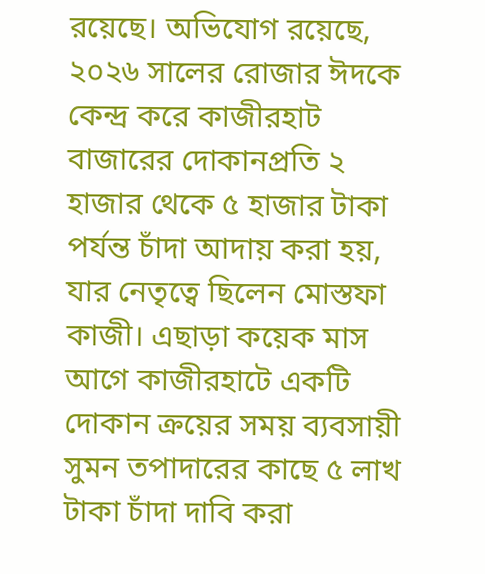রয়েছে। অভিযোগ রয়েছে, ২০২৬ সালের রোজার ঈদকে কেন্দ্র করে কাজীরহাট বাজারের দোকানপ্রতি ২ হাজার থেকে ৫ হাজার টাকা পর্যন্ত চাঁদা আদায় করা হয়, যার নেতৃত্বে ছিলেন মোস্তফা কাজী। এছাড়া কয়েক মাস আগে কাজীরহাটে একটি দোকান ক্রয়ের সময় ব্যবসায়ী সুমন তপাদারের কাছে ৫ লাখ টাকা চাঁদা দাবি করা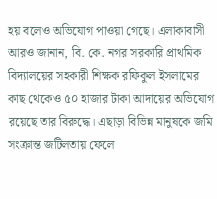হয় বলেও অভিযোগ পাওয়া গেছে। এলাকাবাসী আরও জানান, বি. কে. নগর সরকারি প্রাথমিক বিদ্যালয়ের সহকারী শিক্ষক রফিকুল ইসলামের কাছ থেকেও ৫০ হাজার টাকা আদায়ের অভিযোগ রয়েছে তার বিরুদ্ধে। এছাড়া বিভিন্ন মানুষকে জমি সংক্রান্ত জটিলতায় ফেলে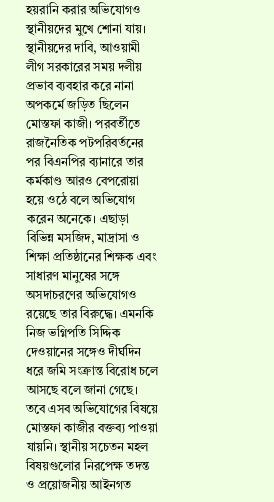হয়রানি করার অভিযোগও স্থানীয়দের মুখে শোনা যায়। স্থানীয়দের দাবি, আওয়ামী লীগ সরকারের সময় দলীয় প্রভাব ব্যবহার করে নানা অপকর্মে জড়িত ছিলেন মোস্তফা কাজী। পরবর্তীতে রাজনৈতিক পটপরিবর্তনের পর বিএনপির ব্যানারে তার কর্মকাণ্ড আরও বেপরোয়া হয়ে ওঠে বলে অভিযোগ করেন অনেকে। এছাড়া বিভিন্ন মসজিদ, মাদ্রাসা ও শিক্ষা প্রতিষ্ঠানের শিক্ষক এবং সাধারণ মানুষের সঙ্গে অসদাচরণের অভিযোগও রয়েছে তার বিরুদ্ধে। এমনকি নিজ ভগ্নিপতি সিদ্দিক দেওয়ানের সঙ্গেও দীর্ঘদিন ধরে জমি সংক্রান্ত বিরোধ চলে আসছে বলে জানা গেছে। তবে এসব অভিযোগের বিষয়ে মোস্তফা কাজীর বক্তব্য পাওয়া যায়নি। স্থানীয় সচেতন মহল বিষয়গুলোর নিরপেক্ষ তদন্ত ও প্রয়োজনীয় আইনগত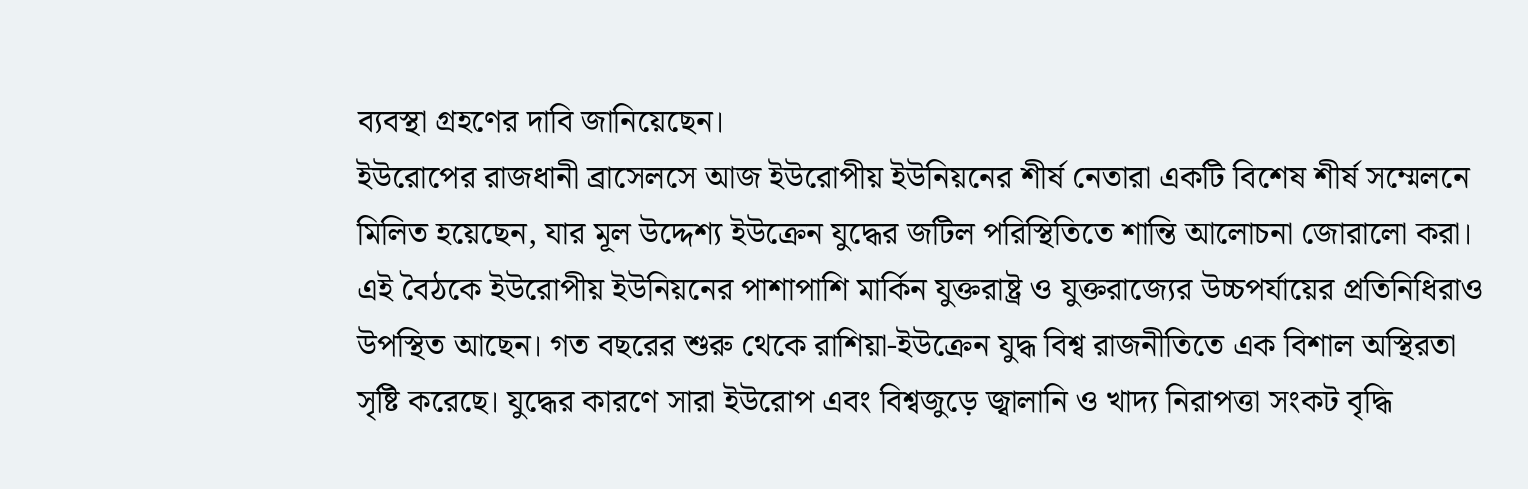ব্যবস্থা গ্রহণের দাবি জানিয়েছেন।
ইউরোপের রাজধানী ব্রাসেলসে আজ ইউরোপীয় ইউনিয়নের শীর্ষ নেতারা একটি বিশেষ শীর্ষ সম্মেলনে মিলিত হয়েছেন, যার মূল উদ্দেশ্য ইউক্রেন যুদ্ধের জটিল পরিস্থিতিতে শান্তি আলোচনা জোরালো করা। এই বৈঠকে ইউরোপীয় ইউনিয়নের পাশাপাশি মার্কিন যুক্তরাষ্ট্র ও যুক্তরাজ্যের উচ্চপর্যায়ের প্রতিনিধিরাও উপস্থিত আছেন। গত বছরের শুরু থেকে রাশিয়া-ইউক্রেন যুদ্ধ বিশ্ব রাজনীতিতে এক বিশাল অস্থিরতা সৃষ্টি করেছে। যুদ্ধের কারণে সারা ইউরোপ এবং বিশ্বজুড়ে জ্বালানি ও খাদ্য নিরাপত্তা সংকট বৃদ্ধি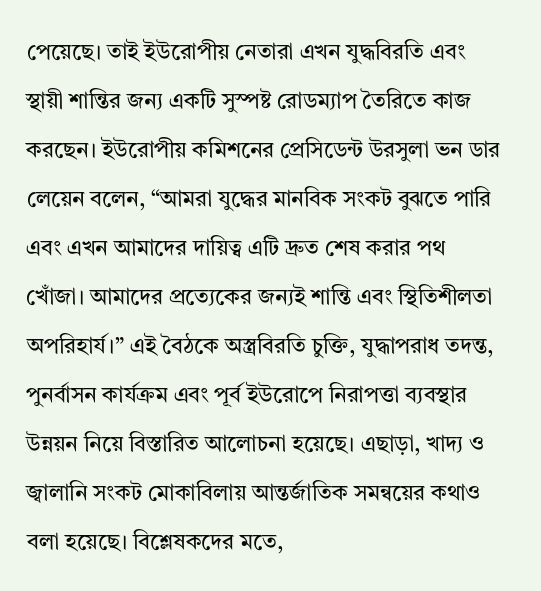পেয়েছে। তাই ইউরোপীয় নেতারা এখন যুদ্ধবিরতি এবং স্থায়ী শান্তির জন্য একটি সুস্পষ্ট রোডম্যাপ তৈরিতে কাজ করছেন। ইউরোপীয় কমিশনের প্রেসিডেন্ট উরসুলা ভন ডার লেয়েন বলেন, “আমরা যুদ্ধের মানবিক সংকট বুঝতে পারি এবং এখন আমাদের দায়িত্ব এটি দ্রুত শেষ করার পথ খোঁজা। আমাদের প্রত্যেকের জন্যই শান্তি এবং স্থিতিশীলতা অপরিহার্য।” এই বৈঠকে অস্ত্রবিরতি চুক্তি, যুদ্ধাপরাধ তদন্ত, পুনর্বাসন কার্যক্রম এবং পূর্ব ইউরোপে নিরাপত্তা ব্যবস্থার উন্নয়ন নিয়ে বিস্তারিত আলোচনা হয়েছে। এছাড়া, খাদ্য ও জ্বালানি সংকট মোকাবিলায় আন্তর্জাতিক সমন্বয়ের কথাও বলা হয়েছে। বিশ্লেষকদের মতে,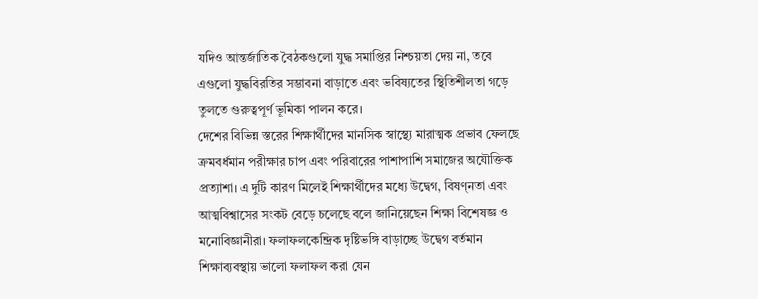যদিও আন্তর্জাতিক বৈঠকগুলো যুদ্ধ সমাপ্তির নিশ্চয়তা দেয় না, তবে এগুলো যুদ্ধবিরতির সম্ভাবনা বাড়াতে এবং ভবিষ্যতের স্থিতিশীলতা গড়ে তুলতে গুরুত্বপূর্ণ ভূমিকা পালন করে।
দেশের বিভিন্ন স্তরের শিক্ষার্থীদের মানসিক স্বাস্থ্যে মারাত্মক প্রভাব ফেলছে ক্রমবর্ধমান পরীক্ষার চাপ এবং পরিবারের পাশাপাশি সমাজের অযৌক্তিক প্রত্যাশা। এ দুটি কারণ মিলেই শিক্ষার্থীদের মধ্যে উদ্বেগ, বিষণ্নতা এবং আত্মবিশ্বাসের সংকট বেড়ে চলেছে বলে জানিয়েছেন শিক্ষা বিশেষজ্ঞ ও মনোবিজ্ঞানীরা। ফলাফলকেন্দ্রিক দৃষ্টিভঙ্গি বাড়াচ্ছে উদ্বেগ বর্তমান শিক্ষাব্যবস্থায় ভালো ফলাফল করা যেন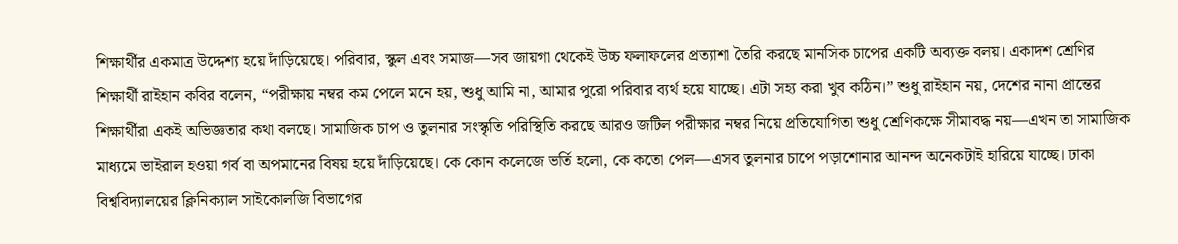শিক্ষার্থীর একমাত্র উদ্দেশ্য হয়ে দাঁড়িয়েছে। পরিবার, স্কুল এবং সমাজ—সব জায়গা থেকেই উচ্চ ফলাফলের প্রত্যাশা তৈরি করছে মানসিক চাপের একটি অব্যক্ত বলয়। একাদশ শ্রেণির শিক্ষার্থী রাইহান কবির বলেন, “পরীক্ষায় নম্বর কম পেলে মনে হয়, শুধু আমি না, আমার পুরো পরিবার ব্যর্থ হয়ে যাচ্ছে। এটা সহ্য করা খুব কঠিন।” শুধু রাইহান নয়, দেশের নানা প্রান্তের শিক্ষার্থীরা একই অভিজ্ঞতার কথা বলছে। সামাজিক চাপ ও তুলনার সংস্কৃতি পরিস্থিতি করছে আরও জটিল পরীক্ষার নম্বর নিয়ে প্রতিযোগিতা শুধু শ্রেণিকক্ষে সীমাবদ্ধ নয়—এখন তা সামাজিক মাধ্যমে ভাইরাল হওয়া গর্ব বা অপমানের বিষয় হয়ে দাঁড়িয়েছে। কে কোন কলেজে ভর্তি হলো, কে কতো পেল—এসব তুলনার চাপে পড়াশোনার আনন্দ অনেকটাই হারিয়ে যাচ্ছে। ঢাকা বিশ্ববিদ্যালয়ের ক্লিনিক্যাল সাইকোলজি বিভাগের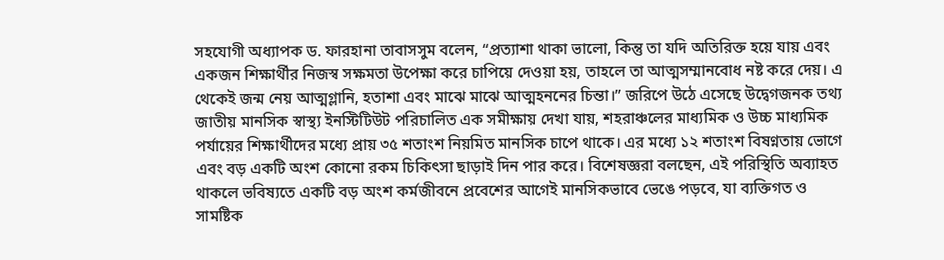সহযোগী অধ্যাপক ড. ফারহানা তাবাসসুম বলেন, “প্রত্যাশা থাকা ভালো, কিন্তু তা যদি অতিরিক্ত হয়ে যায় এবং একজন শিক্ষার্থীর নিজস্ব সক্ষমতা উপেক্ষা করে চাপিয়ে দেওয়া হয়, তাহলে তা আত্মসম্মানবোধ নষ্ট করে দেয়। এ থেকেই জন্ম নেয় আত্মগ্লানি, হতাশা এবং মাঝে মাঝে আত্মহননের চিন্তা।” জরিপে উঠে এসেছে উদ্বেগজনক তথ্য জাতীয় মানসিক স্বাস্থ্য ইনস্টিটিউট পরিচালিত এক সমীক্ষায় দেখা যায়, শহরাঞ্চলের মাধ্যমিক ও উচ্চ মাধ্যমিক পর্যায়ের শিক্ষার্থীদের মধ্যে প্রায় ৩৫ শতাংশ নিয়মিত মানসিক চাপে থাকে। এর মধ্যে ১২ শতাংশ বিষণ্নতায় ভোগে এবং বড় একটি অংশ কোনো রকম চিকিৎসা ছাড়াই দিন পার করে। বিশেষজ্ঞরা বলছেন, এই পরিস্থিতি অব্যাহত থাকলে ভবিষ্যতে একটি বড় অংশ কর্মজীবনে প্রবেশের আগেই মানসিকভাবে ভেঙে পড়বে, যা ব্যক্তিগত ও সামষ্টিক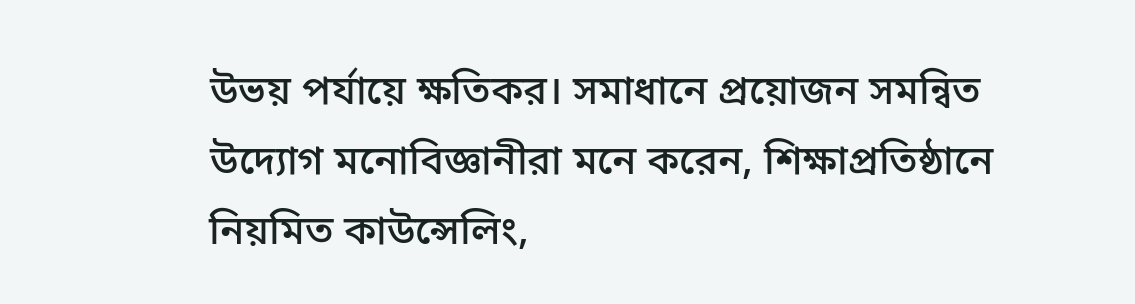উভয় পর্যায়ে ক্ষতিকর। সমাধানে প্রয়োজন সমন্বিত উদ্যোগ মনোবিজ্ঞানীরা মনে করেন, শিক্ষাপ্রতিষ্ঠানে নিয়মিত কাউন্সেলিং,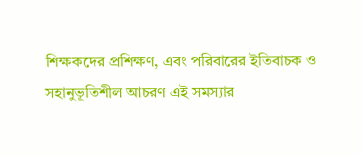শিক্ষকদের প্রশিক্ষণ, এবং পরিবারের ইতিবাচক ও সহানুভূতিশীল আচরণ এই সমস্যার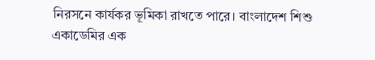নিরসনে কার্যকর ভূমিকা রাখতে পারে। বাংলাদেশ শিশু একাডেমির এক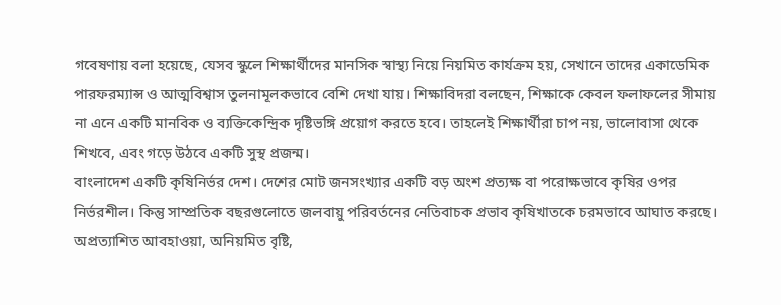গবেষণায় বলা হয়েছে, যেসব স্কুলে শিক্ষার্থীদের মানসিক স্বাস্থ্য নিয়ে নিয়মিত কার্যক্রম হয়, সেখানে তাদের একাডেমিক পারফরম্যান্স ও আত্মবিশ্বাস তুলনামূলকভাবে বেশি দেখা যায়। শিক্ষাবিদরা বলছেন, শিক্ষাকে কেবল ফলাফলের সীমায় না এনে একটি মানবিক ও ব্যক্তিকেন্দ্রিক দৃষ্টিভঙ্গি প্রয়োগ করতে হবে। তাহলেই শিক্ষার্থীরা চাপ নয়, ভালোবাসা থেকে শিখবে, এবং গড়ে উঠবে একটি সুস্থ প্রজন্ম।
বাংলাদেশ একটি কৃষিনির্ভর দেশ। দেশের মোট জনসংখ্যার একটি বড় অংশ প্রত্যক্ষ বা পরোক্ষভাবে কৃষির ওপর নির্ভরশীল। কিন্তু সাম্প্রতিক বছরগুলোতে জলবায়ু পরিবর্তনের নেতিবাচক প্রভাব কৃষিখাতকে চরমভাবে আঘাত করছে। অপ্রত্যাশিত আবহাওয়া, অনিয়মিত বৃষ্টি,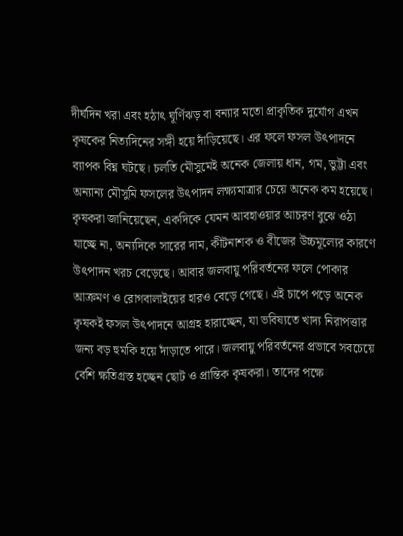দীর্ঘদিন খরা এবং হঠাৎ ঘূর্ণিঝড় বা বন্যার মতো প্রাকৃতিক দুর্যোগ এখন কৃষকের নিত্যদিনের সঙ্গী হয়ে দাঁড়িয়েছে। এর ফলে ফসল উৎপাদনে ব্যাপক বিঘ্ন ঘটছে। চলতি মৌসুমেই অনেক জেলায় ধান, গম, ভুট্টা এবং অন্যান্য মৌসুমি ফসলের উৎপাদন লক্ষ্যমাত্রার চেয়ে অনেক কম হয়েছে। কৃষকরা জানিয়েছেন, একদিকে যেমন আবহাওয়ার আচরণ বুঝে ওঠা যাচ্ছে না, অন্যদিকে সারের দাম, কীটনাশক ও বীজের উচ্চমূল্যের কারণে উৎপাদন খরচ বেড়েছে। আবার জলবায়ু পরিবর্তনের ফলে পোকার আক্রমণ ও রোগবালাইয়ের হারও বেড়ে গেছে। এই চাপে পড়ে অনেক কৃষকই ফসল উৎপাদনে আগ্রহ হারাচ্ছেন, যা ভবিষ্যতে খাদ্য নিরাপত্তার জন্য বড় হুমকি হয়ে দাঁড়াতে পারে। জলবায়ু পরিবর্তনের প্রভাবে সবচেয়ে বেশি ক্ষতিগ্রস্ত হচ্ছেন ছোট ও প্রান্তিক কৃষকরা। তাদের পক্ষে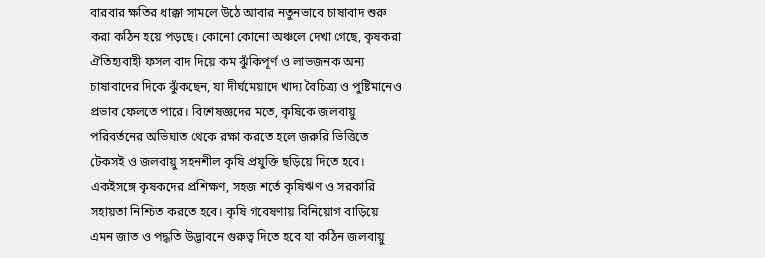বারবার ক্ষতির ধাক্কা সামলে উঠে আবার নতুনভাবে চাষাবাদ শুরু করা কঠিন হয়ে পড়ছে। কোনো কোনো অঞ্চলে দেখা গেছে, কৃষকরা ঐতিহ্যবাহী ফসল বাদ দিয়ে কম ঝুঁকিপূর্ণ ও লাভজনক অন্য চাষাবাদের দিকে ঝুঁকছেন, যা দীর্ঘমেয়াদে খাদ্য বৈচিত্র্য ও পুষ্টিমানেও প্রভাব ফেলতে পারে। বিশেষজ্ঞদের মতে, কৃষিকে জলবায়ু পরিবর্তনের অভিঘাত থেকে রক্ষা করতে হলে জরুরি ভিত্তিতে টেকসই ও জলবায়ু সহনশীল কৃষি প্রযুক্তি ছড়িয়ে দিতে হবে। একইসঙ্গে কৃষকদের প্রশিক্ষণ, সহজ শর্তে কৃষিঋণ ও সরকারি সহায়তা নিশ্চিত করতে হবে। কৃষি গবেষণায় বিনিয়োগ বাড়িয়ে এমন জাত ও পদ্ধতি উদ্ভাবনে গুরুত্ব দিতে হবে যা কঠিন জলবায়ু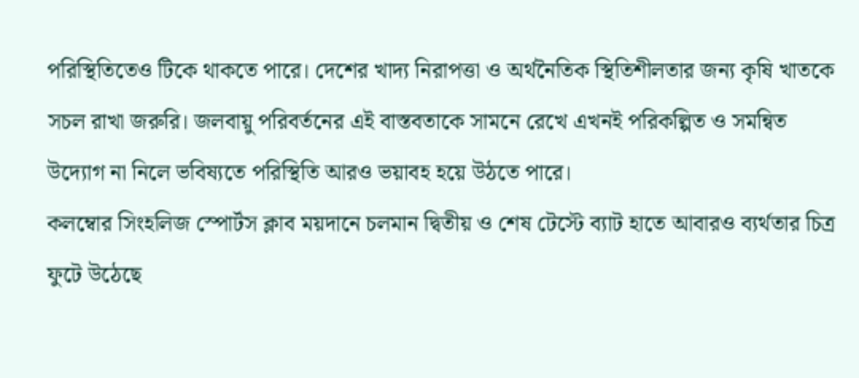পরিস্থিতিতেও টিকে থাকতে পারে। দেশের খাদ্য নিরাপত্তা ও অর্থনৈতিক স্থিতিশীলতার জন্য কৃষি খাতকে সচল রাখা জরুরি। জলবায়ু পরিবর্তনের এই বাস্তবতাকে সামনে রেখে এখনই পরিকল্পিত ও সমন্বিত উদ্যোগ না নিলে ভবিষ্যতে পরিস্থিতি আরও ভয়াবহ হয়ে উঠতে পারে।
কলম্বোর সিংহলিজ স্পোর্টস ক্লাব ময়দানে চলমান দ্বিতীয় ও শেষ টেস্টে ব্যাট হাতে আবারও ব্যর্থতার চিত্র ফুটে উঠেছে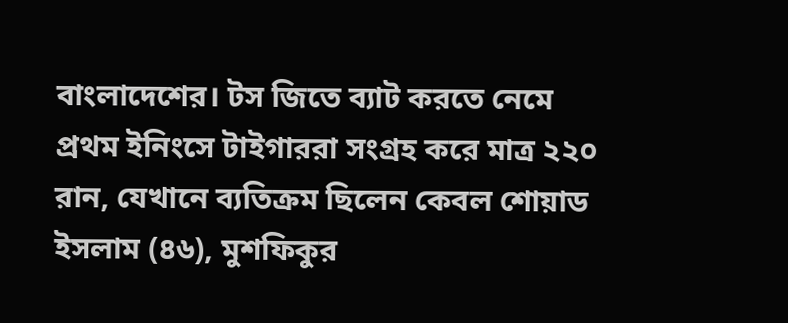বাংলাদেশের। টস জিতে ব্যাট করতে নেমে প্রথম ইনিংসে টাইগাররা সংগ্রহ করে মাত্র ২২০ রান, যেখানে ব্যতিক্রম ছিলেন কেবল শোয়াড ইসলাম (৪৬), মুশফিকুর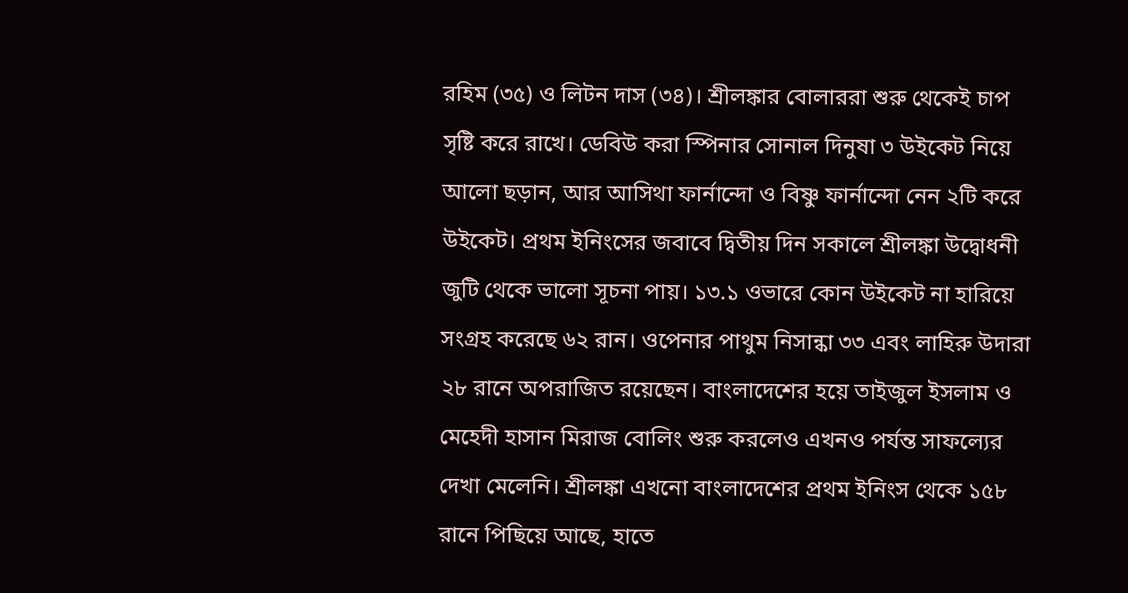রহিম (৩৫) ও লিটন দাস (৩৪)। শ্রীলঙ্কার বোলাররা শুরু থেকেই চাপ সৃষ্টি করে রাখে। ডেবিউ করা স্পিনার সোনাল দিনুষা ৩ উইকেট নিয়ে আলো ছড়ান, আর আসিথা ফার্নান্দো ও বিষ্ণু ফার্নান্দো নেন ২টি করে উইকেট। প্রথম ইনিংসের জবাবে দ্বিতীয় দিন সকালে শ্রীলঙ্কা উদ্বোধনী জুটি থেকে ভালো সূচনা পায়। ১৩.১ ওভারে কোন উইকেট না হারিয়ে সংগ্রহ করেছে ৬২ রান। ওপেনার পাথুম নিসান্কা ৩৩ এবং লাহিরু উদারা ২৮ রানে অপরাজিত রয়েছেন। বাংলাদেশের হয়ে তাইজুল ইসলাম ও মেহেদী হাসান মিরাজ বোলিং শুরু করলেও এখনও পর্যন্ত সাফল্যের দেখা মেলেনি। শ্রীলঙ্কা এখনো বাংলাদেশের প্রথম ইনিংস থেকে ১৫৮ রানে পিছিয়ে আছে, হাতে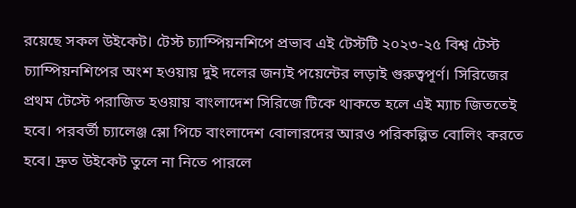রয়েছে সকল উইকেট। টেস্ট চ্যাম্পিয়নশিপে প্রভাব এই টেস্টটি ২০২৩-২৫ বিশ্ব টেস্ট চ্যাম্পিয়নশিপের অংশ হওয়ায় দুই দলের জন্যই পয়েন্টের লড়াই গুরুত্বপূর্ণ। সিরিজের প্রথম টেস্টে পরাজিত হওয়ায় বাংলাদেশ সিরিজে টিকে থাকতে হলে এই ম্যাচ জিততেই হবে। পরবর্তী চ্যালেঞ্জ স্লো পিচে বাংলাদেশ বোলারদের আরও পরিকল্পিত বোলিং করতে হবে। দ্রুত উইকেট তুলে না নিতে পারলে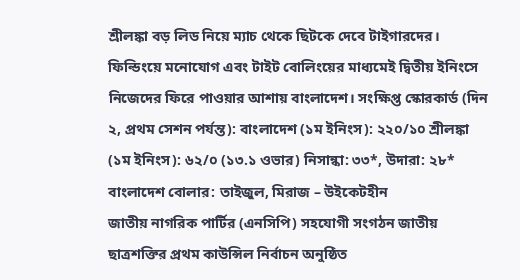শ্রীলঙ্কা বড় লিড নিয়ে ম্যাচ থেকে ছিটকে দেবে টাইগারদের। ফিল্ডিংয়ে মনোযোগ এবং টাইট বোলিংয়ের মাধ্যমেই দ্বিতীয় ইনিংসে নিজেদের ফিরে পাওয়ার আশায় বাংলাদেশ। সংক্ষিপ্ত স্কোরকার্ড (দিন ২, প্রথম সেশন পর্যন্ত): বাংলাদেশ (১ম ইনিংস): ২২০/১০ শ্রীলঙ্কা (১ম ইনিংস): ৬২/০ (১৩.১ ওভার) নিসান্কা: ৩৩*, উদারা: ২৮* বাংলাদেশ বোলার: তাইজুল, মিরাজ – উইকেটহীন
জাতীয় নাগরিক পার্টির (এনসিপি) সহযোগী সংগঠন জাতীয় ছাত্রশক্তির প্রথম কাউন্সিল নির্বাচন অনুষ্ঠিত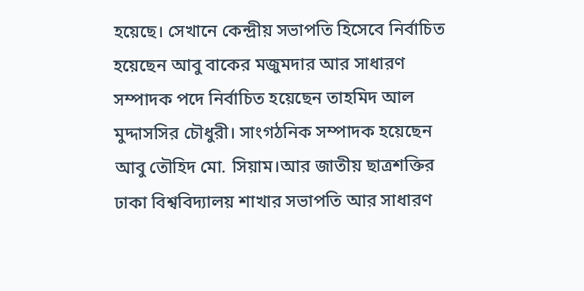হয়েছে। সেখানে কেন্দ্রীয় সভাপতি হিসেবে নির্বাচিত হয়েছেন আবু বাকের মজুমদার আর সাধারণ সম্পাদক পদে নির্বাচিত হয়েছেন তাহমিদ আল মুদ্দাসসির চৌধুরী। সাংগঠনিক সম্পাদক হয়েছেন আবু তৌহিদ মো. সিয়াম।আর জাতীয় ছাত্রশক্তির ঢাকা বিশ্ববিদ্যালয় শাখার সভাপতি আর সাধারণ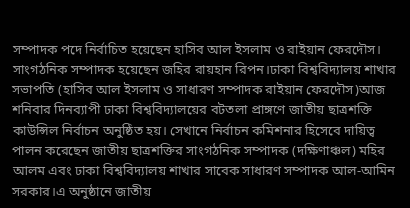সম্পাদক পদে নির্বাচিত হয়েছেন হাসিব আল ইসলাম ও রাইয়ান ফেরদৌস। সাংগঠনিক সম্পাদক হয়েছেন জহির রায়হান রিপন।ঢাকা বিশ্ববিদ্যালয় শাখার সভাপতি (হাসিব আল ইসলাম ও সাধারণ সম্পাদক রাইয়ান ফেরদৌস)আজ শনিবার দিনব্যাপী ঢাকা বিশ্ববিদ্যালয়ের বটতলা প্রাঙ্গণে জাতীয় ছাত্রশক্তি কাউন্সিল নির্বাচন অনুষ্ঠিত হয়। সেখানে নির্বাচন কমিশনার হিসেবে দায়িত্ব পালন করেছেন জাতীয় ছাত্রশক্তির সাংগঠনিক সম্পাদক (দক্ষিণাঞ্চল) মহির আলম এবং ঢাকা বিশ্ববিদ্যালয় শাখার সাবেক সাধারণ সম্পাদক আল-আমিন সরকার।এ অনুষ্ঠানে জাতীয়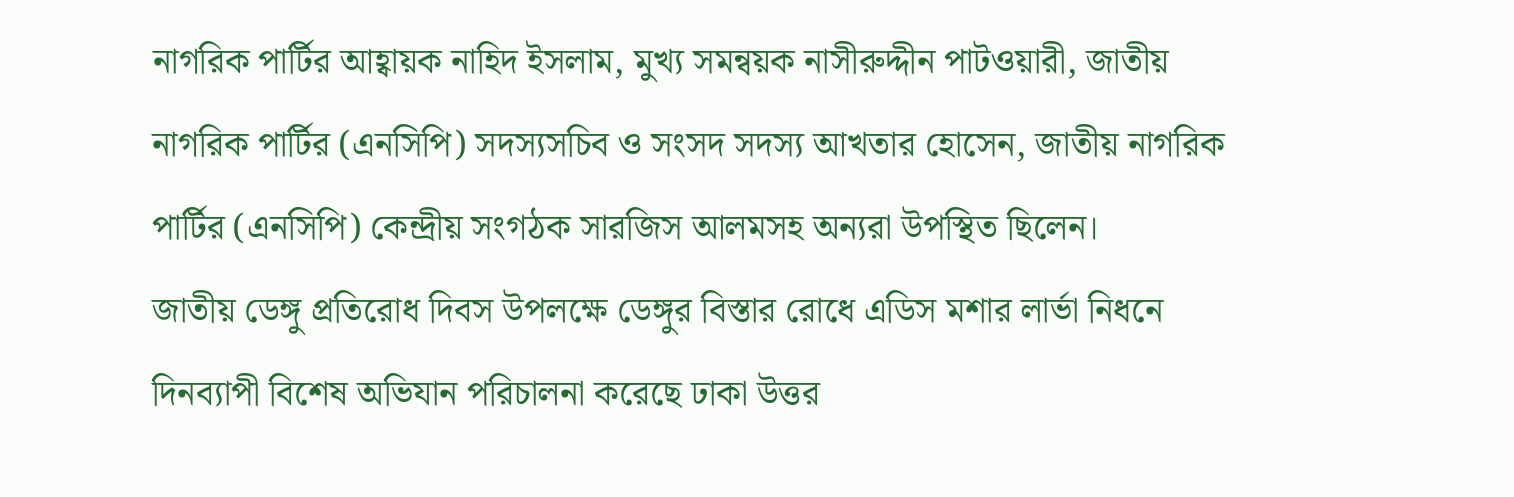নাগরিক পার্টির আহ্বায়ক নাহিদ ইসলাম, মুখ্য সমন্বয়ক নাসীরুদ্দীন পাটওয়ারী, জাতীয় নাগরিক পার্টির (এনসিপি) সদস্যসচিব ও সংসদ সদস্য আখতার হোসেন, জাতীয় নাগরিক পার্টির (এনসিপি) কেন্দ্রীয় সংগঠক সারজিস আলমসহ অন্যরা উপস্থিত ছিলেন।
জাতীয় ডেঙ্গু প্রতিরোধ দিবস উপলক্ষে ডেঙ্গুর বিস্তার রোধে এডিস মশার লার্ভা নিধনে দিনব্যাপী বিশেষ অভিযান পরিচালনা করেছে ঢাকা উত্তর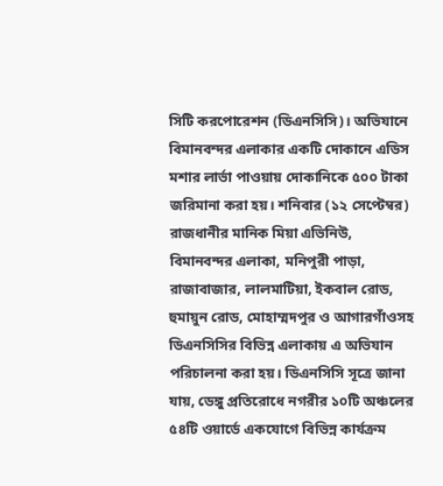সিটি করপোরেশন (ডিএনসিসি)। অভিযানে বিমানবন্দর এলাকার একটি দোকানে এডিস মশার লার্ভা পাওয়ায় দোকানিকে ৫০০ টাকা জরিমানা করা হয়। শনিবার (১২ সেপ্টেম্বর) রাজধানীর মানিক মিয়া এভিনিউ, বিমানবন্দর এলাকা, মনিপুরী পাড়া, রাজাবাজার, লালমাটিয়া, ইকবাল রোড, হুমায়ুন রোড, মোহাম্মদপুর ও আগারগাঁওসহ ডিএনসিসির বিভিন্ন এলাকায় এ অভিযান পরিচালনা করা হয়। ডিএনসিসি সূত্রে জানা যায়, ডেঙ্গু প্রতিরোধে নগরীর ১০টি অঞ্চলের ৫৪টি ওয়ার্ডে একযোগে বিভিন্ন কার্যক্রম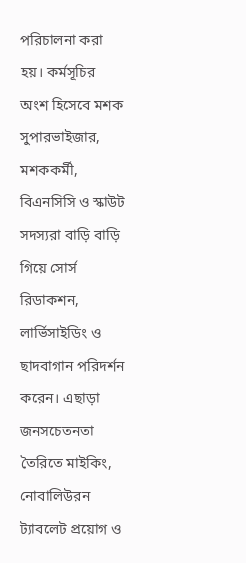পরিচালনা করা হয়। কর্মসূচির অংশ হিসেবে মশক সুপারভাইজার, মশককর্মী, বিএনসিসি ও স্কাউট সদস্যরা বাড়ি বাড়ি গিয়ে সোর্স রিডাকশন, লার্ভিসাইডিং ও ছাদবাগান পরিদর্শন করেন। এছাড়া জনসচেতনতা তৈরিতে মাইকিং, নোবালিউরন ট্যাবলেট প্রয়োগ ও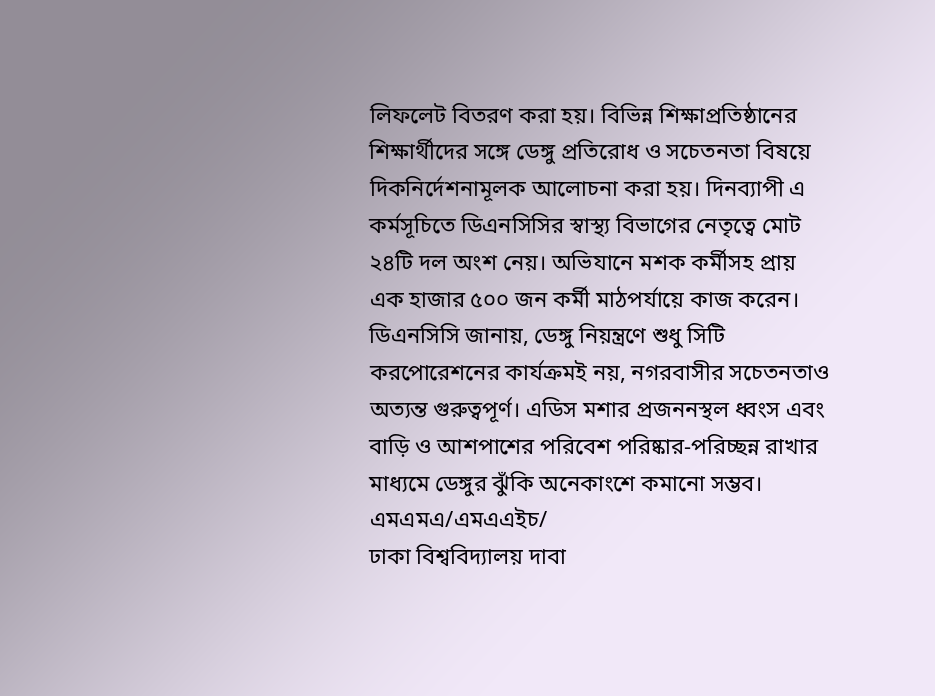লিফলেট বিতরণ করা হয়। বিভিন্ন শিক্ষাপ্রতিষ্ঠানের শিক্ষার্থীদের সঙ্গে ডেঙ্গু প্রতিরোধ ও সচেতনতা বিষয়ে দিকনির্দেশনামূলক আলোচনা করা হয়। দিনব্যাপী এ কর্মসূচিতে ডিএনসিসির স্বাস্থ্য বিভাগের নেতৃত্বে মোট ২৪টি দল অংশ নেয়। অভিযানে মশক কর্মীসহ প্রায় এক হাজার ৫০০ জন কর্মী মাঠপর্যায়ে কাজ করেন। ডিএনসিসি জানায়, ডেঙ্গু নিয়ন্ত্রণে শুধু সিটি করপোরেশনের কার্যক্রমই নয়, নগরবাসীর সচেতনতাও অত্যন্ত গুরুত্বপূর্ণ। এডিস মশার প্রজননস্থল ধ্বংস এবং বাড়ি ও আশপাশের পরিবেশ পরিষ্কার-পরিচ্ছন্ন রাখার মাধ্যমে ডেঙ্গুর ঝুঁকি অনেকাংশে কমানো সম্ভব। এমএমএ/এমএএইচ/
ঢাকা বিশ্ববিদ্যালয় দাবা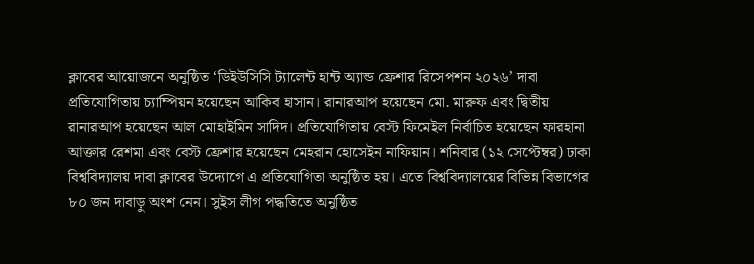ক্লাবের আয়োজনে অনুষ্ঠিত ‘ডিইউসিসি ট্যালেন্ট হান্ট অ্যান্ড ফ্রেশার রিসেপশন ২০২৬’ দাবা প্রতিযোগিতায় চ্যাম্পিয়ন হয়েছেন আকিব হাসান। রানারআপ হয়েছেন মো. মারুফ এবং দ্বিতীয় রানারআপ হয়েছেন আল মোহাইমিন সাদিদ। প্রতিযোগিতায় বেস্ট ফিমেইল নির্বাচিত হয়েছেন ফারহানা আক্তার রেশমা এবং বেস্ট ফ্রেশার হয়েছেন মেহরান হোসেইন নাফিয়ান। শনিবার (১২ সেপ্টেম্বর) ঢাকা বিশ্ববিদ্যালয় দাবা ক্লাবের উদ্যোগে এ প্রতিযোগিতা অনুষ্ঠিত হয়। এতে বিশ্ববিদ্যালয়ের বিভিন্ন বিভাগের ৮০ জন দাবাড়ু অংশ নেন। সুইস লীগ পদ্ধতিতে অনুষ্ঠিত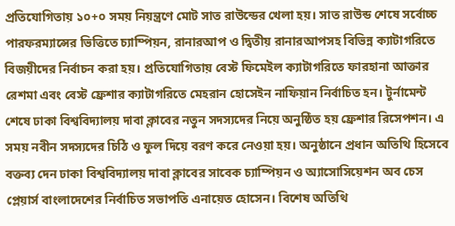প্রতিযোগিতায় ১০+০ সময় নিয়ন্ত্রণে মোট সাত রাউন্ডের খেলা হয়। সাত রাউন্ড শেষে সর্বোচ্চ পারফরম্যান্সের ভিত্তিতে চ্যাম্পিয়ন, রানারআপ ও দ্বিতীয় রানারআপসহ বিভিন্ন ক্যাটাগরিতে বিজয়ীদের নির্বাচন করা হয়। প্রতিযোগিতায় বেস্ট ফিমেইল ক্যাটাগরিতে ফারহানা আক্তার রেশমা এবং বেস্ট ফ্রেশার ক্যাটাগরিতে মেহরান হোসেইন নাফিয়ান নির্বাচিত হন। টুর্নামেন্ট শেষে ঢাকা বিশ্ববিদ্যালয় দাবা ক্লাবের নতুন সদস্যদের নিয়ে অনুষ্ঠিত হয় ফ্রেশার রিসেপশন। এ সময় নবীন সদস্যদের চিঠি ও ফুল দিয়ে বরণ করে নেওয়া হয়। অনুষ্ঠানে প্রধান অতিথি হিসেবে বক্তব্য দেন ঢাকা বিশ্ববিদ্যালয় দাবা ক্লাবের সাবেক চ্যাম্পিয়ন ও অ্যাসোসিয়েশন অব চেস প্লেয়ার্স বাংলাদেশের নির্বাচিত সভাপতি এনায়েত হোসেন। বিশেষ অতিথি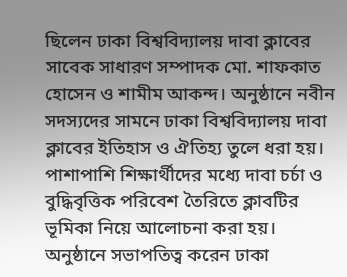ছিলেন ঢাকা বিশ্ববিদ্যালয় দাবা ক্লাবের সাবেক সাধারণ সম্পাদক মো. শাফকাত হোসেন ও শামীম আকন্দ। অনুষ্ঠানে নবীন সদস্যদের সামনে ঢাকা বিশ্ববিদ্যালয় দাবা ক্লাবের ইতিহাস ও ঐতিহ্য তুলে ধরা হয়। পাশাপাশি শিক্ষার্থীদের মধ্যে দাবা চর্চা ও বুদ্ধিবৃত্তিক পরিবেশ তৈরিতে ক্লাবটির ভূমিকা নিয়ে আলোচনা করা হয়। অনুষ্ঠানে সভাপতিত্ব করেন ঢাকা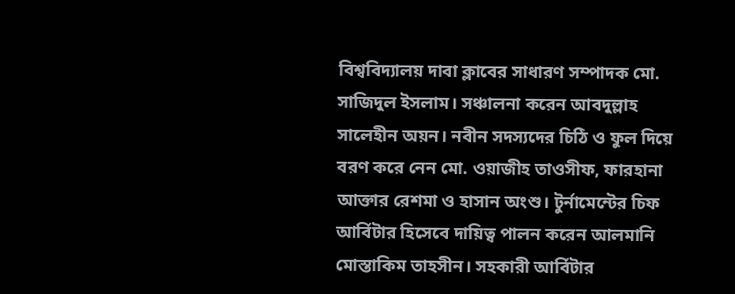বিশ্ববিদ্যালয় দাবা ক্লাবের সাধারণ সম্পাদক মো. সাজিদুল ইসলাম। সঞ্চালনা করেন আবদুল্লাহ সালেহীন অয়ন। নবীন সদস্যদের চিঠি ও ফুল দিয়ে বরণ করে নেন মো. ওয়াজীহ তাওসীফ, ফারহানা আক্তার রেশমা ও হাসান অংশু। টুর্নামেন্টের চিফ আর্বিটার হিসেবে দায়িত্ব পালন করেন আলমানি মোস্তাকিম তাহসীন। সহকারী আর্বিটার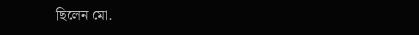ছিলেন মো.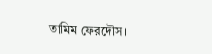তামিম ফেরদৌস।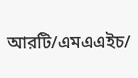আরটি/এমএএইচ/